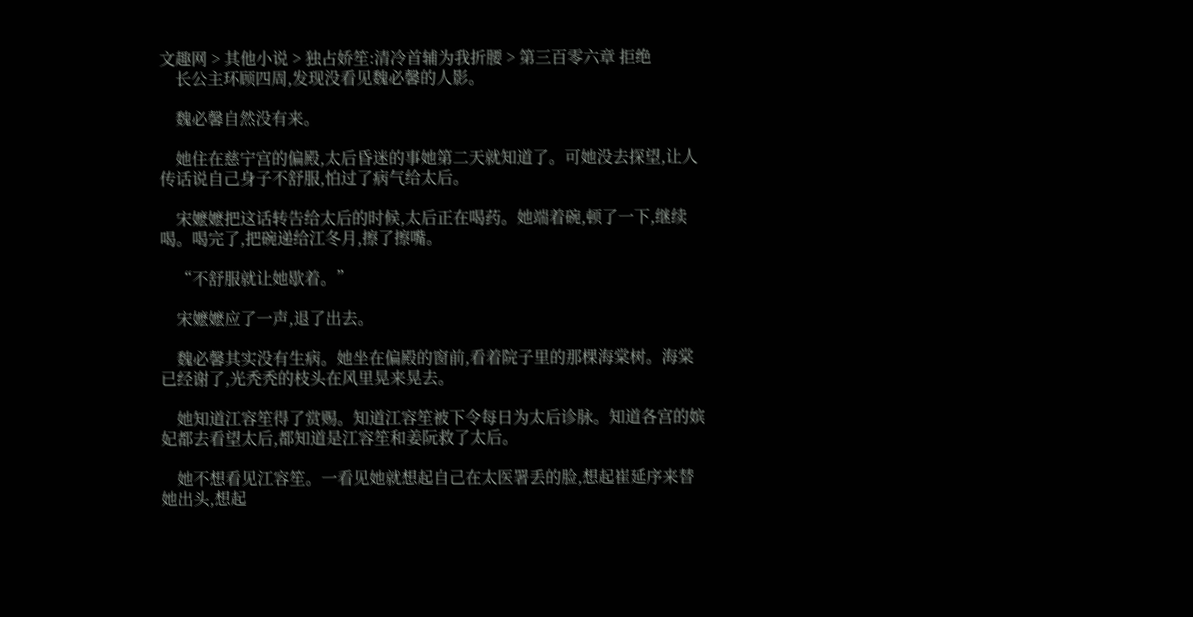文趣网 > 其他小说 > 独占娇笙:清冷首辅为我折腰 > 第三百零六章 拒绝
    长公主环顾四周,发现没看见魏必馨的人影。

    魏必馨自然没有来。

    她住在慈宁宫的偏殿,太后昏迷的事她第二天就知道了。可她没去探望,让人传话说自己身子不舒服,怕过了病气给太后。

    宋嬷嬷把这话转告给太后的时候,太后正在喝药。她端着碗,顿了一下,继续喝。喝完了,把碗递给江冬月,擦了擦嘴。

    “不舒服就让她歇着。”

    宋嬷嬷应了一声,退了出去。

    魏必馨其实没有生病。她坐在偏殿的窗前,看着院子里的那棵海棠树。海棠已经谢了,光秃秃的枝头在风里晃来晃去。

    她知道江容笙得了赏赐。知道江容笙被下令每日为太后诊脉。知道各宫的嫔妃都去看望太后,都知道是江容笙和姜阮救了太后。

    她不想看见江容笙。一看见她就想起自己在太医署丢的脸,想起崔延序来替她出头,想起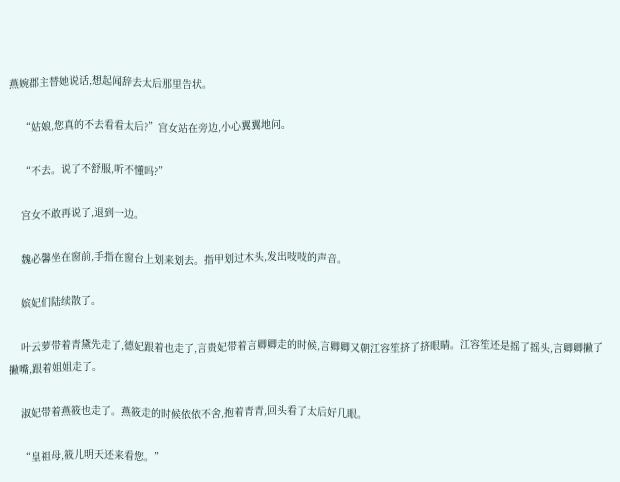燕婉郡主替她说话,想起闻辞去太后那里告状。

    “姑娘,您真的不去看看太后?”宫女站在旁边,小心翼翼地问。

    “不去。说了不舒服,听不懂吗?”

    宫女不敢再说了,退到一边。

    魏必馨坐在窗前,手指在窗台上划来划去。指甲划过木头,发出吱吱的声音。

    嫔妃们陆续散了。

    叶云萝带着青黛先走了,德妃跟着也走了,言贵妃带着言卿卿走的时候,言卿卿又朝江容笙挤了挤眼睛。江容笙还是摇了摇头,言卿卿撇了撇嘴,跟着姐姐走了。

    淑妃带着燕筱也走了。燕筱走的时候依依不舍,抱着青青,回头看了太后好几眼。

    “皇祖母,筱儿明天还来看您。”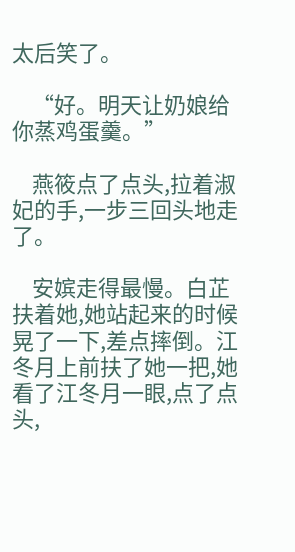太后笑了。

    “好。明天让奶娘给你蒸鸡蛋羹。”

    燕筱点了点头,拉着淑妃的手,一步三回头地走了。

    安嫔走得最慢。白芷扶着她,她站起来的时候晃了一下,差点摔倒。江冬月上前扶了她一把,她看了江冬月一眼,点了点头,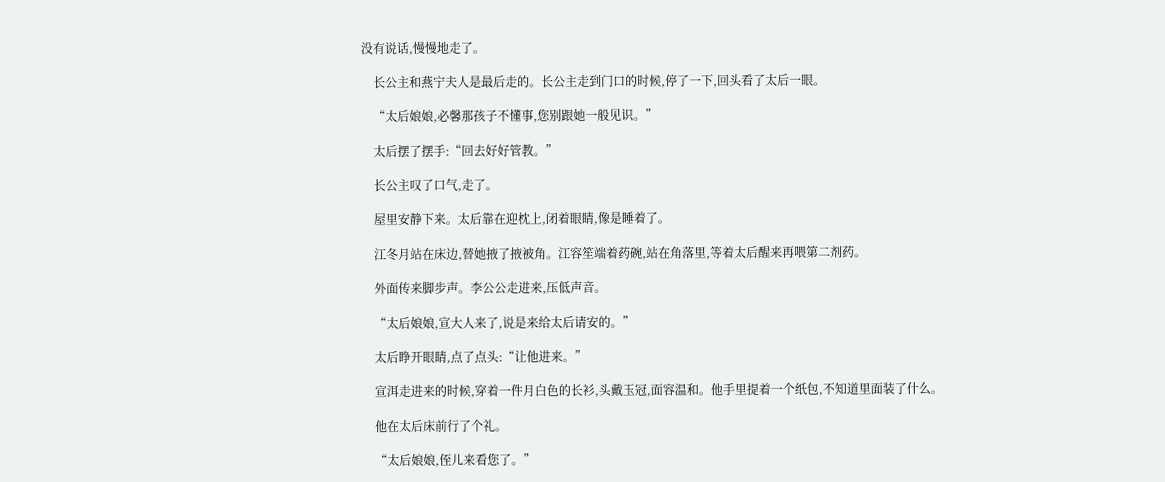没有说话,慢慢地走了。

    长公主和燕宁夫人是最后走的。长公主走到门口的时候,停了一下,回头看了太后一眼。

    “太后娘娘,必馨那孩子不懂事,您别跟她一般见识。”

    太后摆了摆手:“回去好好管教。”

    长公主叹了口气,走了。

    屋里安静下来。太后靠在迎枕上,闭着眼睛,像是睡着了。

    江冬月站在床边,替她掖了掖被角。江容笙端着药碗,站在角落里,等着太后醒来再喂第二剂药。

    外面传来脚步声。李公公走进来,压低声音。

    “太后娘娘,宣大人来了,说是来给太后请安的。”

    太后睁开眼睛,点了点头:“让他进来。”

    宣洱走进来的时候,穿着一件月白色的长衫,头戴玉冠,面容温和。他手里提着一个纸包,不知道里面装了什么。

    他在太后床前行了个礼。

    “太后娘娘,侄儿来看您了。”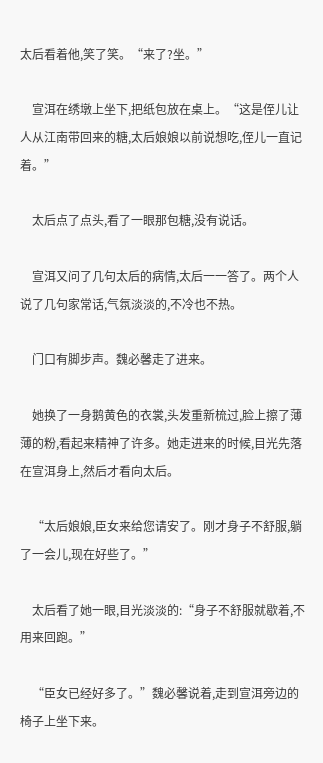太后看着他,笑了笑。“来了?坐。”

    宣洱在绣墩上坐下,把纸包放在桌上。“这是侄儿让人从江南带回来的糖,太后娘娘以前说想吃,侄儿一直记着。”

    太后点了点头,看了一眼那包糖,没有说话。

    宣洱又问了几句太后的病情,太后一一答了。两个人说了几句家常话,气氛淡淡的,不冷也不热。

    门口有脚步声。魏必馨走了进来。

    她换了一身鹅黄色的衣裳,头发重新梳过,脸上擦了薄薄的粉,看起来精神了许多。她走进来的时候,目光先落在宣洱身上,然后才看向太后。

    “太后娘娘,臣女来给您请安了。刚才身子不舒服,躺了一会儿,现在好些了。”

    太后看了她一眼,目光淡淡的:“身子不舒服就歇着,不用来回跑。”

    “臣女已经好多了。”魏必馨说着,走到宣洱旁边的椅子上坐下来。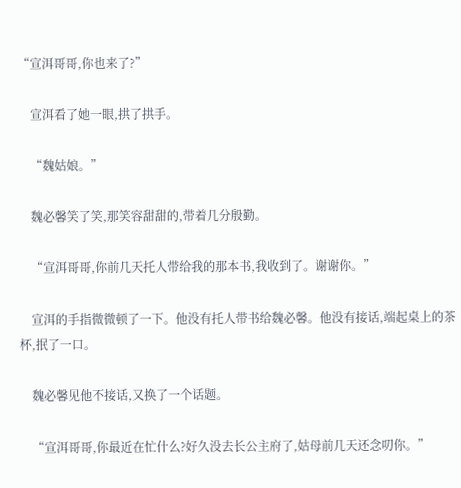“宣洱哥哥,你也来了?”

    宣洱看了她一眼,拱了拱手。

    “魏姑娘。”

    魏必馨笑了笑,那笑容甜甜的,带着几分殷勤。

    “宣洱哥哥,你前几天托人带给我的那本书,我收到了。谢谢你。”

    宣洱的手指微微顿了一下。他没有托人带书给魏必馨。他没有接话,端起桌上的茶杯,抿了一口。

    魏必馨见他不接话,又换了一个话题。

    “宣洱哥哥,你最近在忙什么?好久没去长公主府了,姑母前几天还念叨你。”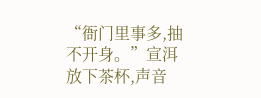“衙门里事多,抽不开身。”宣洱放下茶杯,声音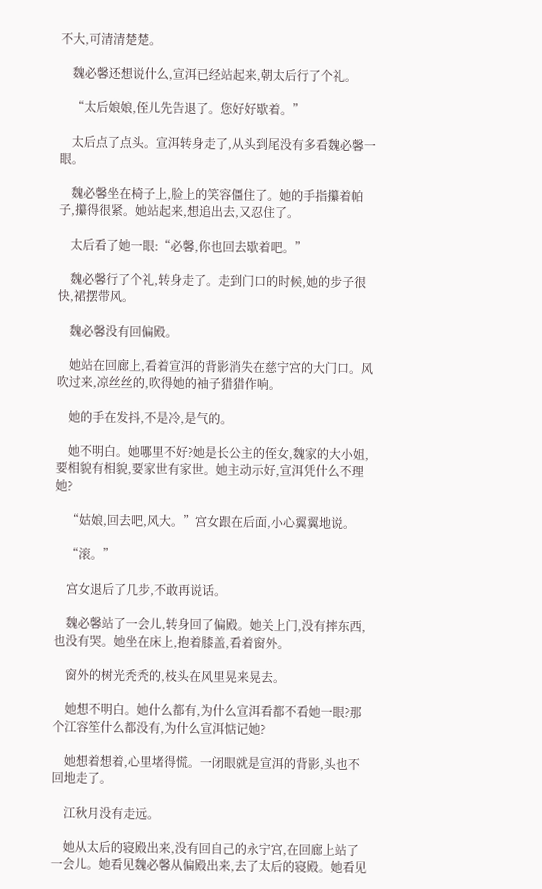不大,可清清楚楚。

    魏必馨还想说什么,宣洱已经站起来,朝太后行了个礼。

    “太后娘娘,侄儿先告退了。您好好歇着。”

    太后点了点头。宣洱转身走了,从头到尾没有多看魏必馨一眼。

    魏必馨坐在椅子上,脸上的笑容僵住了。她的手指攥着帕子,攥得很紧。她站起来,想追出去,又忍住了。

    太后看了她一眼:“必馨,你也回去歇着吧。”

    魏必馨行了个礼,转身走了。走到门口的时候,她的步子很快,裙摆带风。

    魏必馨没有回偏殿。

    她站在回廊上,看着宣洱的背影消失在慈宁宫的大门口。风吹过来,凉丝丝的,吹得她的袖子猎猎作响。

    她的手在发抖,不是冷,是气的。

    她不明白。她哪里不好?她是长公主的侄女,魏家的大小姐,要相貌有相貌,要家世有家世。她主动示好,宣洱凭什么不理她?

    “姑娘,回去吧,风大。”宫女跟在后面,小心翼翼地说。

    “滚。”

    宫女退后了几步,不敢再说话。

    魏必馨站了一会儿,转身回了偏殿。她关上门,没有摔东西,也没有哭。她坐在床上,抱着膝盖,看着窗外。

    窗外的树光秃秃的,枝头在风里晃来晃去。

    她想不明白。她什么都有,为什么宣洱看都不看她一眼?那个江容笙什么都没有,为什么宣洱惦记她?

    她想着想着,心里堵得慌。一闭眼就是宣洱的背影,头也不回地走了。

    江秋月没有走远。

    她从太后的寝殿出来,没有回自己的永宁宫,在回廊上站了一会儿。她看见魏必馨从偏殿出来,去了太后的寝殿。她看见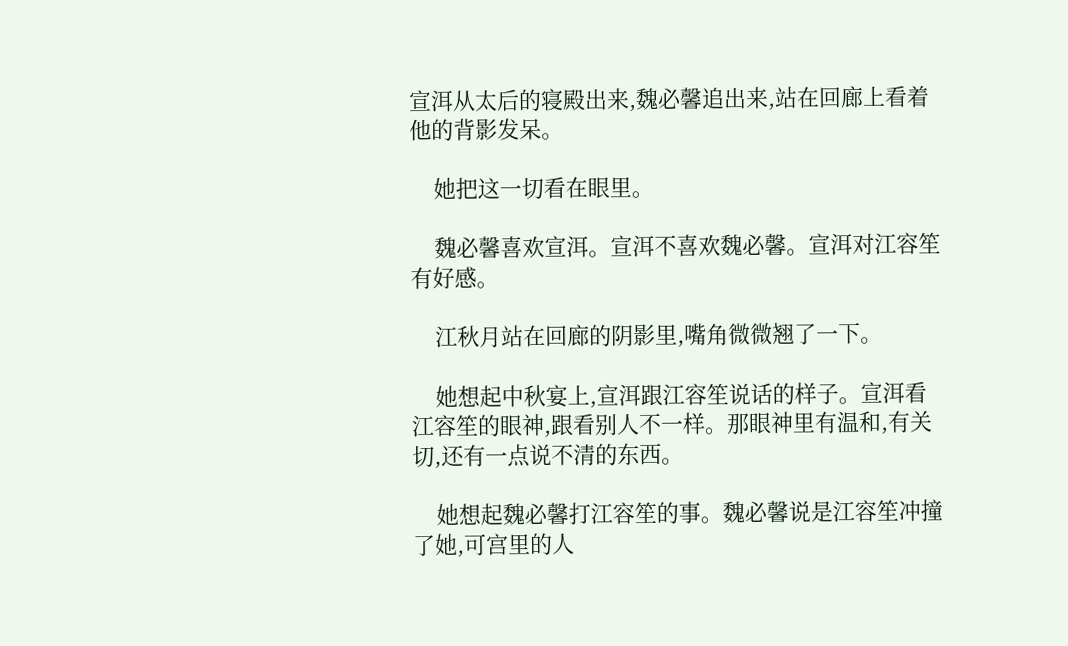宣洱从太后的寝殿出来,魏必馨追出来,站在回廊上看着他的背影发呆。

    她把这一切看在眼里。

    魏必馨喜欢宣洱。宣洱不喜欢魏必馨。宣洱对江容笙有好感。

    江秋月站在回廊的阴影里,嘴角微微翘了一下。

    她想起中秋宴上,宣洱跟江容笙说话的样子。宣洱看江容笙的眼神,跟看别人不一样。那眼神里有温和,有关切,还有一点说不清的东西。

    她想起魏必馨打江容笙的事。魏必馨说是江容笙冲撞了她,可宫里的人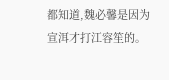都知道,魏必馨是因为宣洱才打江容笙的。